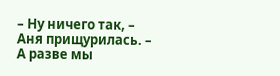– Ну ничего так, – Аня прищурилась. – А разве мы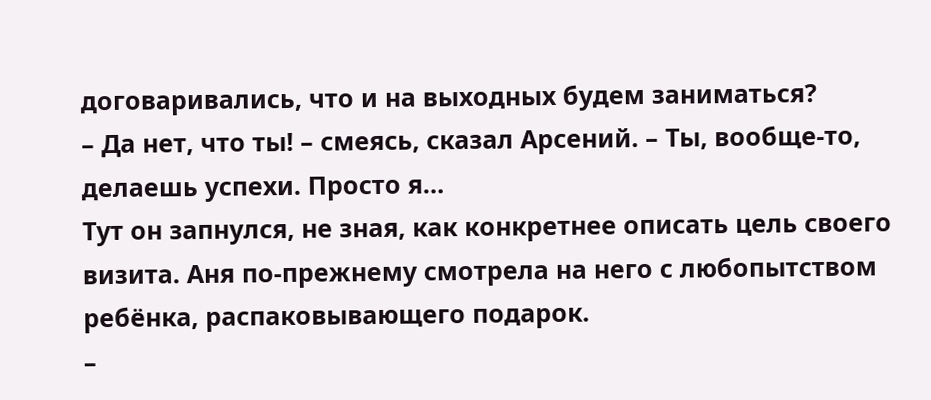договаривались, что и на выходных будем заниматься?
– Да нет, что ты! – смеясь, сказал Арсений. – Ты, вообще-то, делаешь успехи. Просто я…
Тут он запнулся, не зная, как конкретнее описать цель своего визита. Аня по-прежнему смотрела на него с любопытством ребёнка, распаковывающего подарок.
–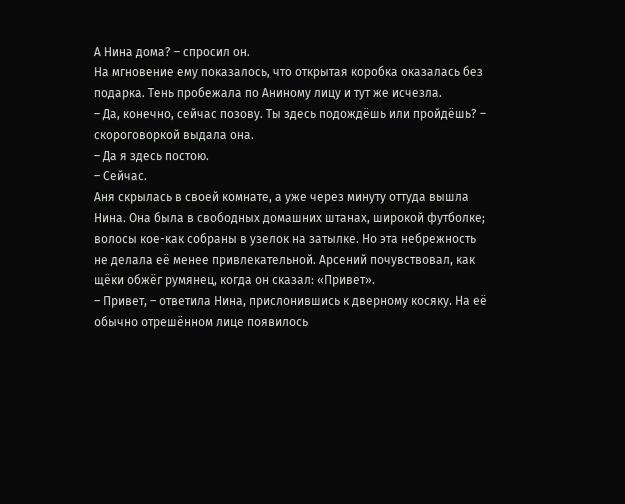А Нина дома? – спросил он.
На мгновение ему показалось, что открытая коробка оказалась без подарка. Тень пробежала по Аниному лицу и тут же исчезла.
– Да, конечно, сейчас позову. Ты здесь подождёшь или пройдёшь? – скороговоркой выдала она.
– Да я здесь постою.
– Сейчас.
Аня скрылась в своей комнате, а уже через минуту оттуда вышла Нина. Она была в свободных домашних штанах, широкой футболке; волосы кое-как собраны в узелок на затылке. Но эта небрежность не делала её менее привлекательной. Арсений почувствовал, как щёки обжёг румянец, когда он сказал: «Привет».
– Привет, – ответила Нина, прислонившись к дверному косяку. На её обычно отрешённом лице появилось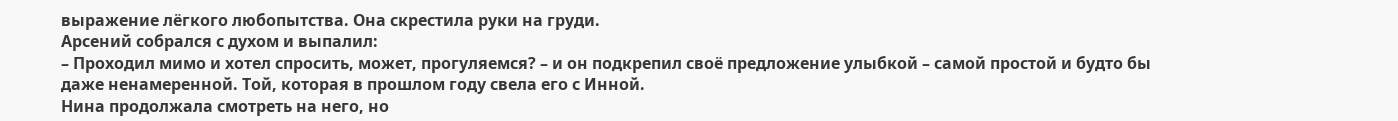выражение лёгкого любопытства. Она скрестила руки на груди.
Арсений собрался с духом и выпалил:
– Проходил мимо и хотел спросить, может, прогуляемся? – и он подкрепил своё предложение улыбкой – самой простой и будто бы даже ненамеренной. Той, которая в прошлом году свела его с Инной.
Нина продолжала смотреть на него, но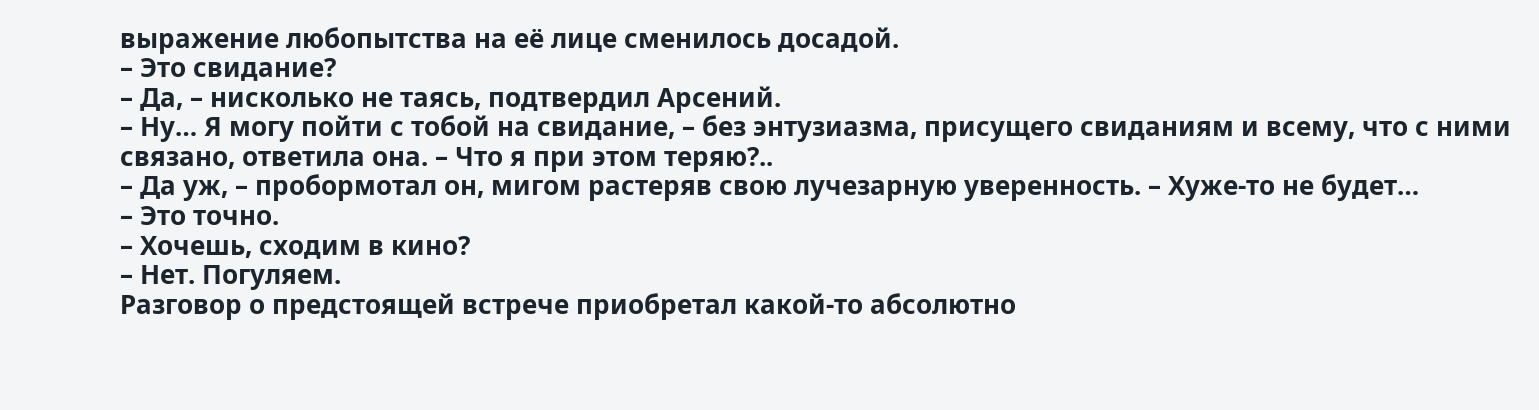выражение любопытства на её лице сменилось досадой.
– Это свидание?
– Да, – нисколько не таясь, подтвердил Арсений.
– Ну… Я могу пойти с тобой на свидание, – без энтузиазма, присущего свиданиям и всему, что с ними связано, ответила она. – Что я при этом теряю?..
– Да уж, – пробормотал он, мигом растеряв свою лучезарную уверенность. – Хуже-то не будет…
– Это точно.
– Хочешь, сходим в кино?
– Нет. Погуляем.
Разговор о предстоящей встрече приобретал какой-то абсолютно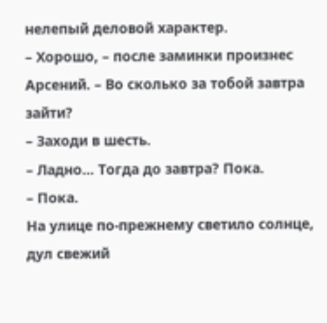нелепый деловой характер.
– Хорошо, – после заминки произнес Арсений. – Во сколько за тобой завтра зайти?
– Заходи в шесть.
– Ладно… Тогда до завтра? Пока.
– Пока.
На улице по-прежнему светило солнце, дул свежий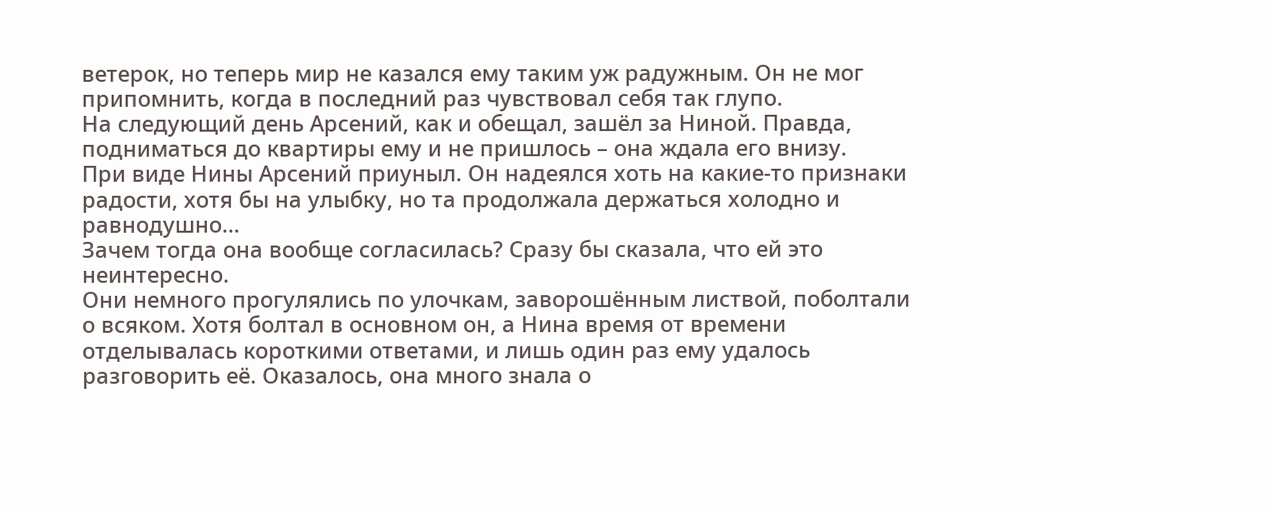ветерок, но теперь мир не казался ему таким уж радужным. Он не мог припомнить, когда в последний раз чувствовал себя так глупо.
На следующий день Арсений, как и обещал, зашёл за Ниной. Правда, подниматься до квартиры ему и не пришлось – она ждала его внизу.
При виде Нины Арсений приуныл. Он надеялся хоть на какие-то признаки радости, хотя бы на улыбку, но та продолжала держаться холодно и равнодушно…
Зачем тогда она вообще согласилась? Сразу бы сказала, что ей это неинтересно.
Они немного прогулялись по улочкам, заворошённым листвой, поболтали о всяком. Хотя болтал в основном он, а Нина время от времени отделывалась короткими ответами, и лишь один раз ему удалось разговорить её. Оказалось, она много знала о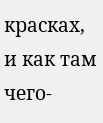красках, и как там чего-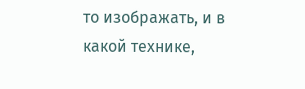то изображать, и в какой технике,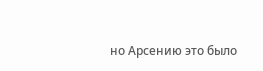но Арсению это было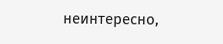неинтересно,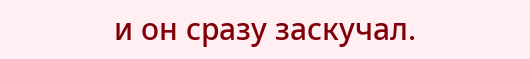и он сразу заскучал.